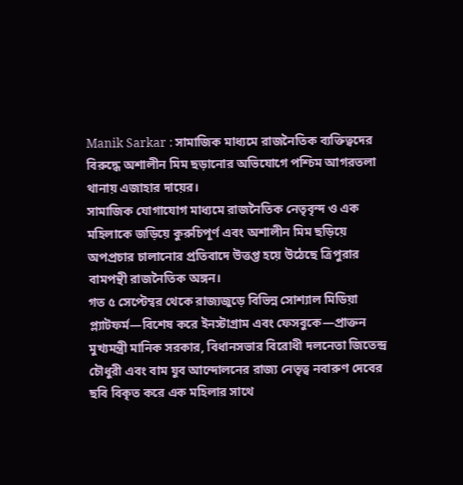Manik Sarkar : সামাজিক মাধ্যমে রাজনৈতিক ব্যক্তিত্বদের বিরুদ্ধে অশালীন মিম ছড়ানোর অভিযোগে পশ্চিম আগরতলা থানায় এজাহার দায়ের।
সামাজিক যোগাযোগ মাধ্যমে রাজনৈতিক নেতৃবৃন্দ ও এক মহিলাকে জড়িয়ে কুরুচিপূর্ণ এবং অশালীন মিম ছড়িয়ে অপপ্রচার চালানোর প্রতিবাদে উত্তপ্ত হয়ে উঠেছে ত্রিপুরার বামপন্থী রাজনৈতিক অঙ্গন।
গত ৫ সেপ্টেম্বর থেকে রাজ্যজুড়ে বিভিন্ন সোশ্যাল মিডিয়া প্ল্যাটফর্ম—বিশেষ করে ইনস্টাগ্রাম এবং ফেসবুকে—প্রাক্তন মুখ্যমন্ত্রী মানিক সরকার, বিধানসভার বিরোধী দলনেতা জিতেন্দ্র চৌধুরী এবং বাম যুব আন্দোলনের রাজ্য নেতৃত্ব নবারুণ দেবের ছবি বিকৃত করে এক মহিলার সাথে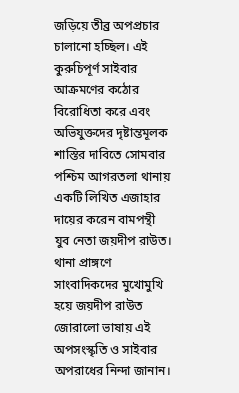জড়িয়ে তীব্র অপপ্রচার চালানো হচ্ছিল। এই কুরুচিপূর্ণ সাইবার আক্রমণের কঠোর বিরোধিতা করে এবং অভিযুক্তদের দৃষ্টান্তমূলক শাস্তির দাবিতে সোমবার পশ্চিম আগরতলা থানায় একটি লিখিত এজাহার দায়ের করেন বামপন্থী
যুব নেতা জয়দীপ রাউত।
থানা প্রাঙ্গণে সাংবাদিকদের মুখোমুখি হয়ে জয়দীপ রাউত জোরালো ভাষায় এই অপসংস্কৃতি ও সাইবার অপরাধের নিন্দা জানান।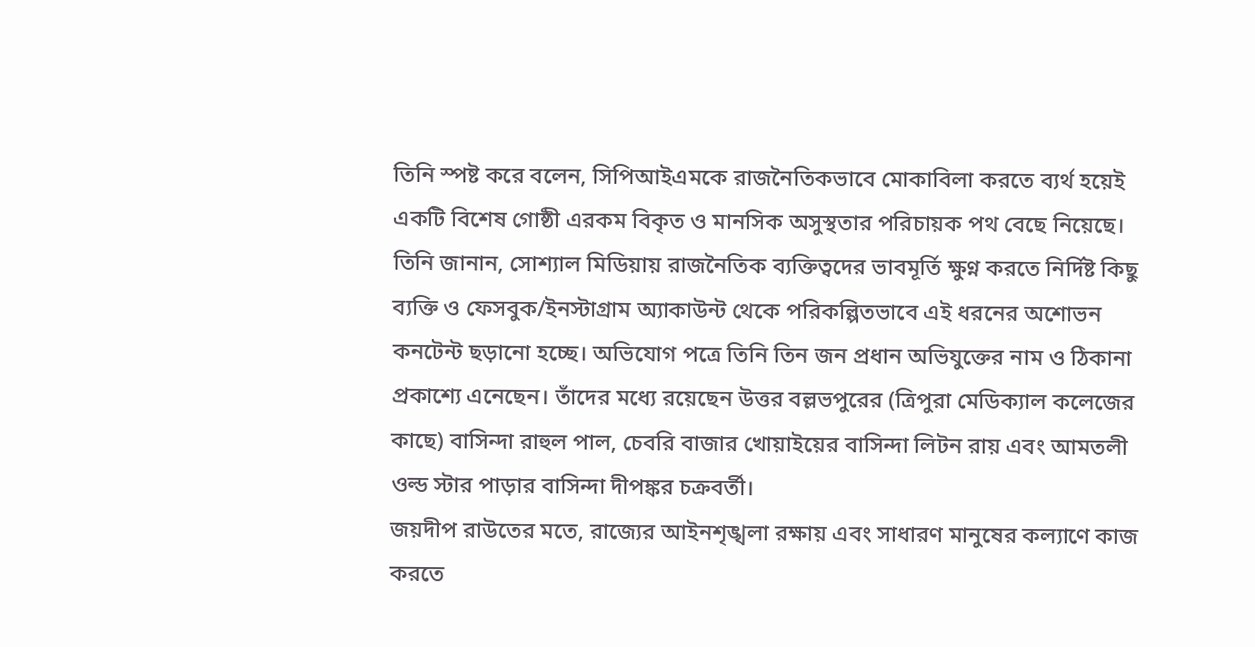তিনি স্পষ্ট করে বলেন, সিপিআইএমকে রাজনৈতিকভাবে মোকাবিলা করতে ব্যর্থ হয়েই একটি বিশেষ গোষ্ঠী এরকম বিকৃত ও মানসিক অসুস্থতার পরিচায়ক পথ বেছে নিয়েছে। তিনি জানান, সোশ্যাল মিডিয়ায় রাজনৈতিক ব্যক্তিত্বদের ভাবমূর্তি ক্ষুণ্ন করতে নির্দিষ্ট কিছু ব্যক্তি ও ফেসবুক/ইনস্টাগ্রাম অ্যাকাউন্ট থেকে পরিকল্পিতভাবে এই ধরনের অশোভন কনটেন্ট ছড়ানো হচ্ছে। অভিযোগ পত্রে তিনি তিন জন প্রধান অভিযুক্তের নাম ও ঠিকানা প্রকাশ্যে এনেছেন। তাঁদের মধ্যে রয়েছেন উত্তর বল্লভপুরের (ত্রিপুরা মেডিক্যাল কলেজের কাছে) বাসিন্দা রাহুল পাল, চেবরি বাজার খোয়াইয়ের বাসিন্দা লিটন রায় এবং আমতলী ওল্ড স্টার পাড়ার বাসিন্দা দীপঙ্কর চক্রবর্তী।
জয়দীপ রাউতের মতে, রাজ্যের আইনশৃঙ্খলা রক্ষায় এবং সাধারণ মানুষের কল্যাণে কাজ করতে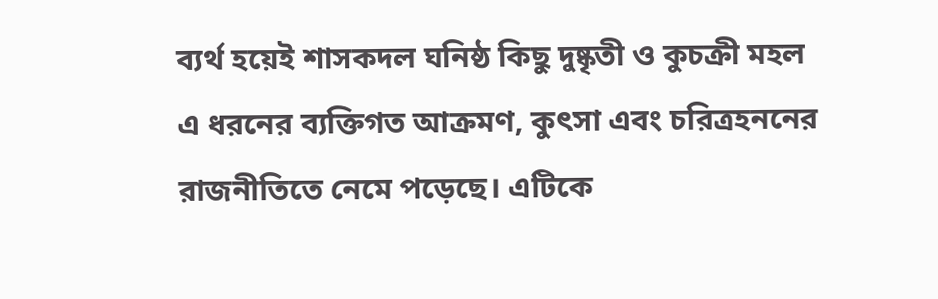ব্যর্থ হয়েই শাসকদল ঘনিষ্ঠ কিছু দুষ্কৃতী ও কুচক্রী মহল এ ধরনের ব্যক্তিগত আক্রমণ, কুৎসা এবং চরিত্রহননের রাজনীতিতে নেমে পড়েছে। এটিকে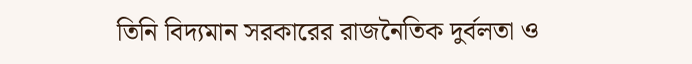তিনি বিদ্যমান সরকারের রাজনৈতিক দুর্বলতা ও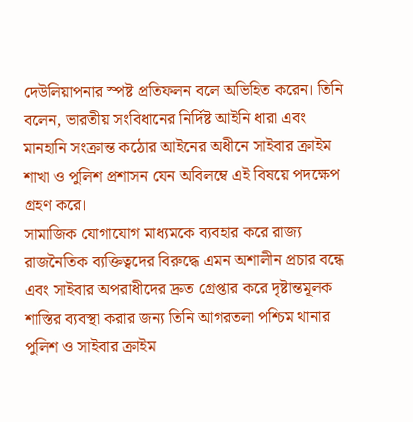দেউলিয়াপনার স্পষ্ট প্রতিফলন বলে অভিহিত করেন। তিনি বলেন, ভারতীয় সংবিধানের নির্দিষ্ট আইনি ধারা এবং মানহানি সংক্রান্ত কঠোর আইনের অধীনে সাইবার ক্রাইম শাখা ও পুলিশ প্রশাসন যেন অবিলম্বে এই বিষয়ে পদক্ষেপ গ্রহণ করে।
সামাজিক যোগাযোগ মাধ্যমকে ব্যবহার করে রাজ্য রাজনৈতিক ব্যক্তিত্বদের বিরুদ্ধে এমন অশালীন প্রচার বন্ধে এবং সাইবার অপরাধীদের দ্রুত গ্রেপ্তার করে দৃষ্টান্তমূলক শাস্তির ব্যবস্থা করার জন্য তিনি আগরতলা পশ্চিম থানার পুলিশ ও সাইবার ক্রাইম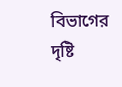বিভাগের দৃষ্টি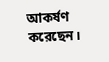আকর্ষণ করেছেন।